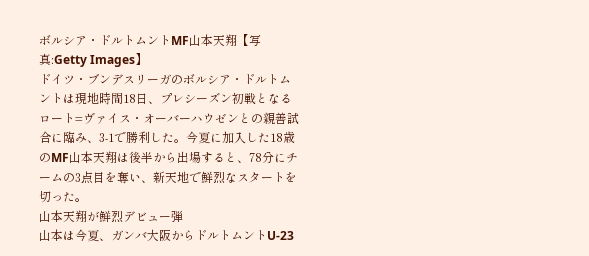ボルシア・ドルトムントMF山本天翔【写真:Getty Images】
ドイツ・ブンデスリーガのボルシア・ドルトムントは現地時間18日、プレシーズン初戦となるロート=ヴァイス・オーバーハウゼンとの親善試合に臨み、3-1で勝利した。今夏に加入した18歳のMF山本天翔は後半から出場すると、78分にチームの3点目を奪い、新天地で鮮烈なスタートを切った。
山本天翔が鮮烈デビュー弾
山本は今夏、ガンバ大阪からドルトムントU-23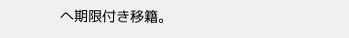へ期限付き移籍。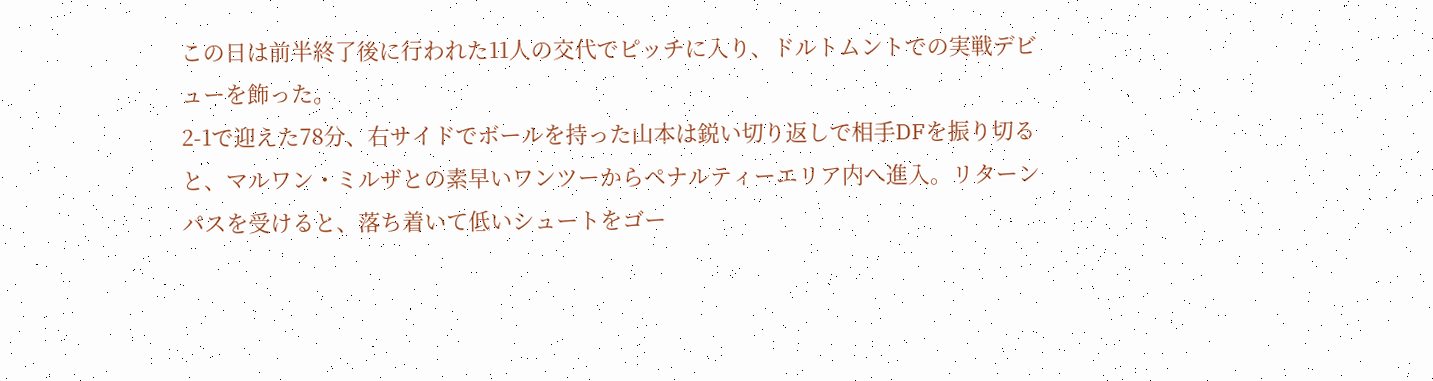この日は前半終了後に行われた11人の交代でピッチに入り、ドルトムントでの実戦デビューを飾った。
2-1で迎えた78分、右サイドでボールを持った山本は鋭い切り返しで相手DFを振り切ると、マルワン・ミルザとの素早いワンツーからペナルティーエリア内へ進入。リターンパスを受けると、落ち着いて低いシュートをゴー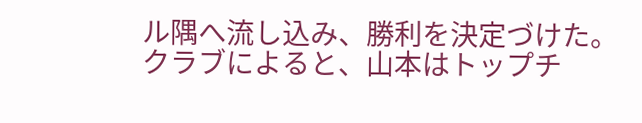ル隅へ流し込み、勝利を決定づけた。
クラブによると、山本はトップチ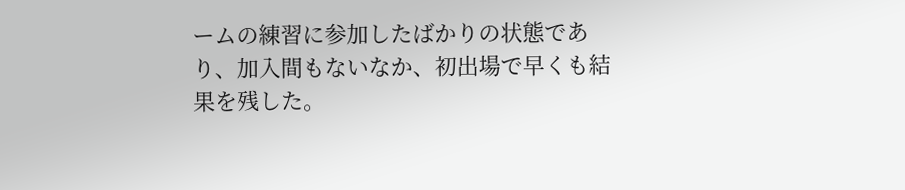ームの練習に参加したばかりの状態であり、加入間もないなか、初出場で早くも結果を残した。